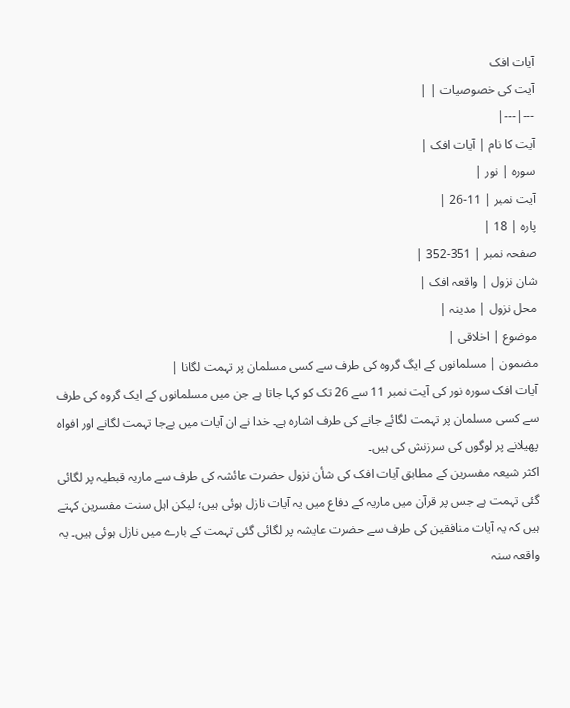آیات افک
آیت کی خصوصیات | |
---|---|
آیت کا نام | آیات افک |
سورہ | نور |
آیت نمبر | 11-26 |
پارہ | 18 |
صفحہ نمبر | 351-352 |
شان نزول | واقعہ افک |
محل نزول | مدینہ |
موضوع | اخلاقی |
مضمون | مسلمانوں کے ایگ گروہ کی طرف سے کسی مسلمان پر تہمت لگانا |
آیات افک سورہ نور کی آیت نمبر 11 سے 26 تک کو کہا جاتا ہے جن میں مسلمانوں کے ایک گروہ کی طرف سے کسی مسلمان پر تہمت لگائے جانے کی طرف اشارہ ہے۔ خدا نے ان آیات میں بےجا تہمت لگانے اور افواہ پھیلانے پر لوگوں کی سرزنش کی ہیں۔
اکثر شیعہ مفسرین کے مطابق آیات افک کی شأن نزول حضرت عائشہ کی طرف سے ماریہ قبطیہ پر لگائی گئی تہمت ہے جس پر قرآن میں ماریہ کے دفاع میں یہ آیات نازل ہوئی ہیں؛ لیکن اہل سنت مفسرین کہتے ہیں کہ یہ آیات منافقین کی طرف سے حضرت عایشہ پر لگائی گئی تہمت کے بارے میں نازل ہوئی ہیں۔ یہ واقعہ سنہ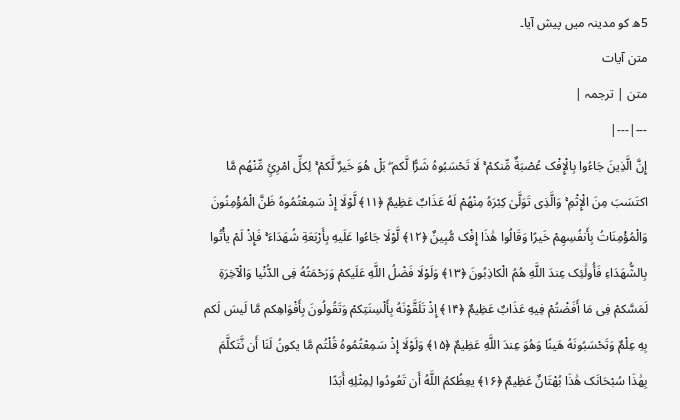5ھ کو مدینہ میں پیش آیا۔
متن آیات
متن | ترجمہ |
---|---|
إِنَّ الَّذِینَ جَاءُوا بِالْإِفْک عُصْبَةٌ مِّنکمْ ۚ لَا تَحْسَبُوهُ شَرًّا لَّکم ۖ بَلْ هُوَ خَیرٌ لَّکمْ ۚ لِکلِّ امْرِئٍ مِّنْهُم مَّا اکتَسَبَ مِنَ الْإِثْمِ ۚ وَالَّذِی تَوَلَّىٰ كِبْرَهُ مِنْهُمْ لَهُ عَذَابٌ عَظِیمٌ ﴿۱۱﴾ لَّوْلَا إِذْ سَمِعْتُمُوهُ ظَنَّ الْمُؤْمِنُونَ وَالْمُؤْمِنَاتُ بِأَنفُسِهِمْ خَیرًا وَقَالُوا هَٰذَا إِفْک مُّبِینٌ ﴿۱۲﴾ لَّوْلَا جَاءُوا عَلَیهِ بِأَرْبَعَةِ شُهَدَاءَ ۚ فَإِذْ لَمْ یأْتُوا بِالشُّهَدَاءِ فَأُولَٰئِک عِندَ اللَّهِ هُمُ الْکاذِبُونَ ﴿۱۳﴾ وَلَوْلَا فَضْلُ اللَّهِ عَلَیکمْ وَرَحْمَتُهُ فِی الدُّنْیا وَالْآخِرَةِ لَمَسَّکمْ فِی مَا أَفَضْتُمْ فِیهِ عَذَابٌ عَظِیمٌ ﴿۱۴﴾ إِذْ تَلَقَّوْنَهُ بِأَلْسِنَتِکمْ وَتَقُولُونَ بِأَفْوَاهِکم مَّا لَیسَ لَکم بِهِ عِلْمٌ وَتَحْسَبُونَهُ هَینًا وَهُوَ عِندَ اللَّهِ عَظِیمٌ ﴿۱۵﴾ وَلَوْلَا إِذْ سَمِعْتُمُوهُ قُلْتُم مَّا یکونُ لَنَا أَن نَّتَکلَّمَ بِهَٰذَا سُبْحَانَک هَٰذَا بُهْتَانٌ عَظِیمٌ ﴿۱۶﴾ یعِظُکمُ اللَّهُ أَن تَعُودُوا لِمِثْلِهِ أَبَدًا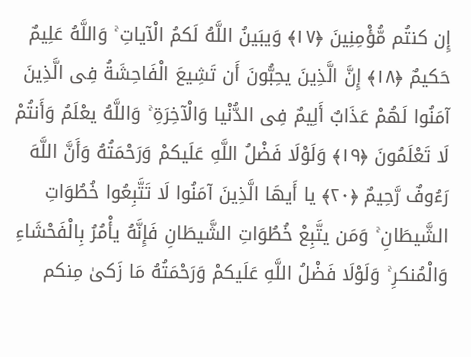إِن کنتُم مُّؤْمِنِینَ ﴿۱۷﴾ وَیبَینُ اللَّهُ لَکمُ الْآیاتِ ۚ وَاللَّهُ عَلِیمٌ حَکیمٌ ﴿۱۸﴾ إِنَّ الَّذِینَ یحِبُّونَ أَن تَشِیعَ الْفَاحِشَةُ فِی الَّذِینَ آمَنُوا لَهُمْ عَذَابٌ أَلِیمٌ فِی الدُّنْیا وَالْآخِرَةِ ۚ وَاللَّهُ یعْلَمُ وَأَنتُمْ لَا تَعْلَمُونَ ﴿۱۹﴾ وَلَوْلَا فَضْلُ اللَّهِ عَلَیکمْ وَرَحْمَتُهُ وَأَنَّ اللَّهَ رَءُوفٌ رَّحِیمٌ ﴿۲۰﴾ یا أَیهَا الَّذِینَ آمَنُوا لَا تَتَّبِعُوا خُطُوَاتِ الشَّیطَانِ ۚ وَمَن یتَّبِعْ خُطُوَاتِ الشَّیطَانِ فَإِنَّهُ یأْمُرُ بِالْفَحْشَاءِ وَالْمُنکرِ ۚ وَلَوْلَا فَضْلُ اللَّهِ عَلَیکمْ وَرَحْمَتُهُ مَا زَکیٰ مِنکم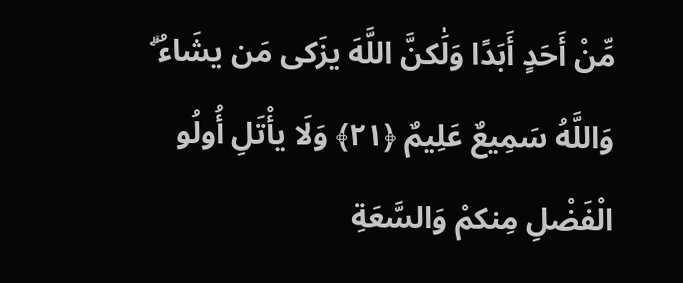مِّنْ أَحَدٍ أَبَدًا وَلَٰکنَّ اللَّهَ یزَکی مَن یشَاءُ ۗ وَاللَّهُ سَمِیعٌ عَلِیمٌ ﴿۲۱﴾ وَلَا یأْتَلِ أُولُو الْفَضْلِ مِنکمْ وَالسَّعَةِ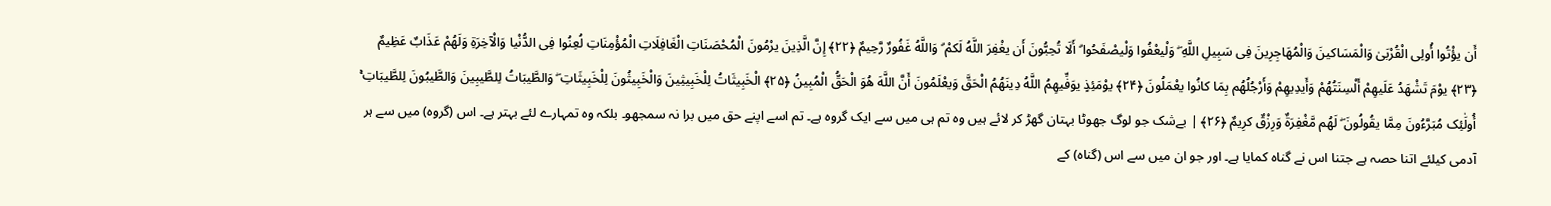أَن یؤْتُوا أُولِی الْقُرْبَیٰ وَالْمَسَاکینَ وَالْمُهَاجِرِینَ فِی سَبِیلِ اللَّهِ ۖ وَلْیعْفُوا وَلْیصْفَحُوا ۗ أَلَا تُحِبُّونَ أَن یغْفِرَ اللَّهُ لَکمْ ۗ وَاللَّهُ غَفُورٌ رَّحِیمٌ ﴿۲۲﴾ إِنَّ الَّذِینَ یرْمُونَ الْمُحْصَنَاتِ الْغَافِلَاتِ الْمُؤْمِنَاتِ لُعِنُوا فِی الدُّنْیا وَالْآخِرَةِ وَلَهُمْ عَذَابٌ عَظِیمٌ ﴿۲۳﴾ یوْمَ تَشْهَدُ عَلَیهِمْ أَلْسِنَتُهُمْ وَأَیدِیهِمْ وَأَرْجُلُهُم بِمَا کانُوا یعْمَلُونَ ﴿۲۴﴾ یوْمَئِذٍ یوَفِّیهِمُ اللَّهُ دِینَهُمُ الْحَقَّ وَیعْلَمُونَ أَنَّ اللَّهَ هُوَ الْحَقُّ الْمُبِینُ ﴿۲۵﴾ الْخَبِیثَاتُ لِلْخَبِیثِینَ وَالْخَبِیثُونَ لِلْخَبِیثَاتِ ۖ وَالطَّیبَاتُ لِلطَّیبِینَ وَالطَّیبُونَ لِلطَّیبَاتِ ۚ أُولَٰئِک مُبَرَّءُونَ مِمَّا یقُولُونَ ۖ لَهُم مَّغْفِرَةٌ وَرِزْقٌ کرِیمٌ ﴿۲۶﴾ | بےشک جو لوگ جھوٹا بہتان گھڑ کر لائے ہیں وہ تم ہی میں سے ایک گروہ ہے۔ تم اسے اپنے حق میں برا نہ سمجھو۔ بلکہ وہ تمہارے لئے بہتر ہے۔ اس (گروہ) میں سے ہر آدمی کیلئے اتنا حصہ ہے جتنا اس نے گناہ کمایا ہے۔ اور جو ان میں سے اس (گناہ) کے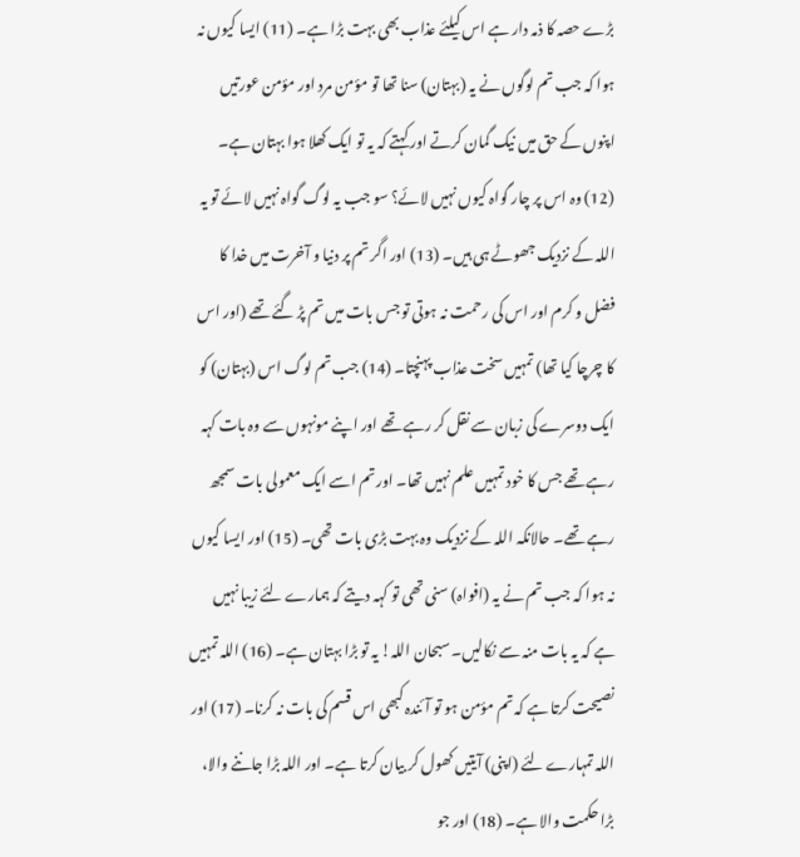بڑے حصہ کا ذمہ دار ہے اس کیلئے عذاب بھی بہت بڑا ہے۔ (11) ایسا کیوں نہ ہوا کہ جب تم لوگوں نے یہ (بہتان) سنا تھا تو مؤمن مرد اور مؤمن عورتیں اپنوں کے حق میں نیک گمان کرتے اور کہتے کہ یہ تو ایک کھلا ہوا بہتان ہے۔ (12) وہ اس پر چار گواہ کیوں نہیں لائے؟ سو جب یہ لوگ گواہ نہیں لائے تو یہ اللہ کے نزدیک جھوٹے ہی ہیں۔ (13) اور اگر تم پر دنیا و آخرت میں خدا کا فضل و کرم اور اس کی رحمت نہ ہوتی تو جس بات میں تم پڑ گئے تھے (اور اس کا چرچا کیا تھا) تمہیں سخت عذاب پہنچتا۔ (14) جب تم لوگ اس (بہتان) کو ایک دوسرے کی زبان سے نقل کر رہے تھے اور اپنے مونہوں سے وہ بات کہہ رہے تھے جس کا خود تمہیں علم نہیں تھا۔ اور تم اسے ایک معمولی بات سمجھ رہے تھے۔ حالانکہ اللہ کے نزدیک وہ بہت بڑی بات تھی۔ (15) اور ایسا کیوں نہ ہوا کہ جب تم نے یہ (افواہ) سنی تھی تو کہہ دیتے کہ ہمارے لئے زیبا نہیں ہے کہ یہ بات منہ سے نکالیں۔ سبحان اللہ! یہ تو بڑا بہتان ہے۔ (16) اللہ تمہیں نصیحت کرتا ہے کہ تم مؤمن ہو تو آئندہ کبھی اس قسم کی بات نہ کرنا۔ (17) اور اللہ تمہارے لئے (اپنی) آیتیں کھول کر بیان کرتا ہے۔ اور اللہ بڑا جاننے والا، بڑا حکمت والا ہے۔ (18) اور جو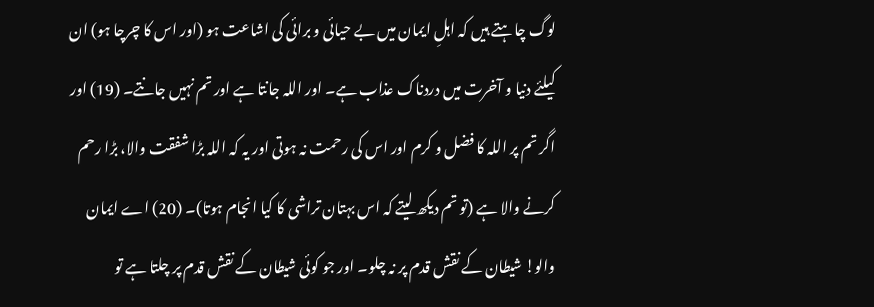لوگ چاہتے ہیں کہ اہلِ ایمان میں بے حیائی و برائی کی اشاعت ہو (اور اس کا چرچا ہو) ان کیلئے دنیا و آخرت میں دردناک عذاب ہے۔ اور اللہ جانتا ہے اور تم نہیں جانتے۔ (19) اور اگر تم پر اللہ کا فضل و کرم اور اس کی رحمت نہ ہوتی اور یہ کہ اللہ بڑا شفقت والا، بڑا رحم کرنے والا ہے (تو تم دیکھ لیتے کہ اس بہتان تراشی کا کیا انجام ہوتا)۔ (20) اے ایمان والو! شیطان کے نقش قدم پر نہ چلو۔ اور جو کوئی شیطان کے نقش قدم پر چلتا ہے تو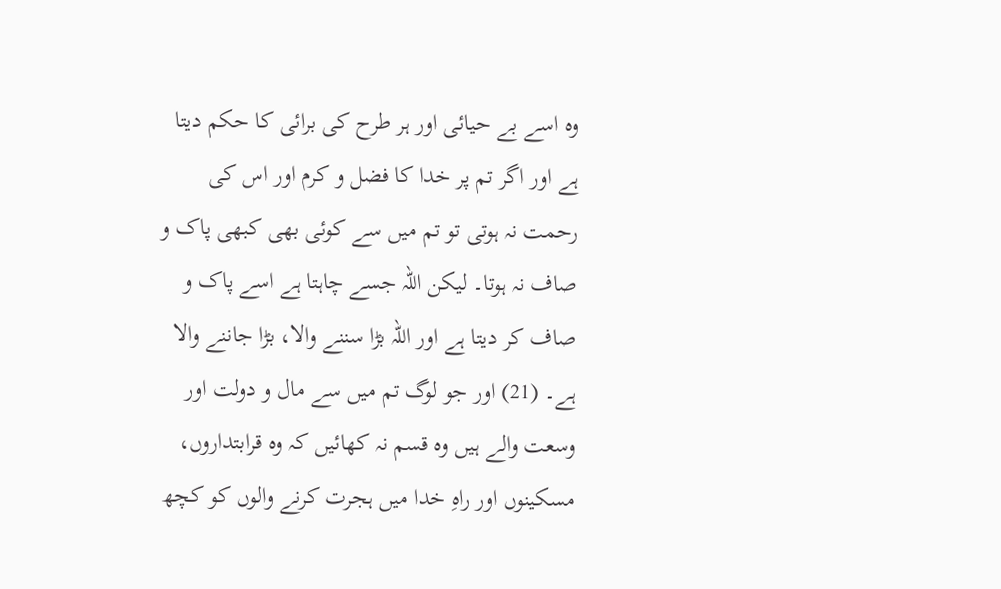وہ اسے بے حیائی اور ہر طرح کی برائی کا حکم دیتا ہے اور اگر تم پر خدا کا فضل و کرم اور اس کی رحمت نہ ہوتی تو تم میں سے کوئی بھی کبھی پاک و صاف نہ ہوتا۔ لیکن اللہ جسے چاہتا ہے اسے پاک و صاف کر دیتا ہے اور اللہ بڑا سننے والا، بڑا جاننے والا ہے۔ (21) اور جو لوگ تم میں سے مال و دولت اور وسعت والے ہیں وہ قسم نہ کھائیں کہ وہ قرابتداروں، مسکینوں اور راہِ خدا میں ہجرت کرنے والوں کو کچھ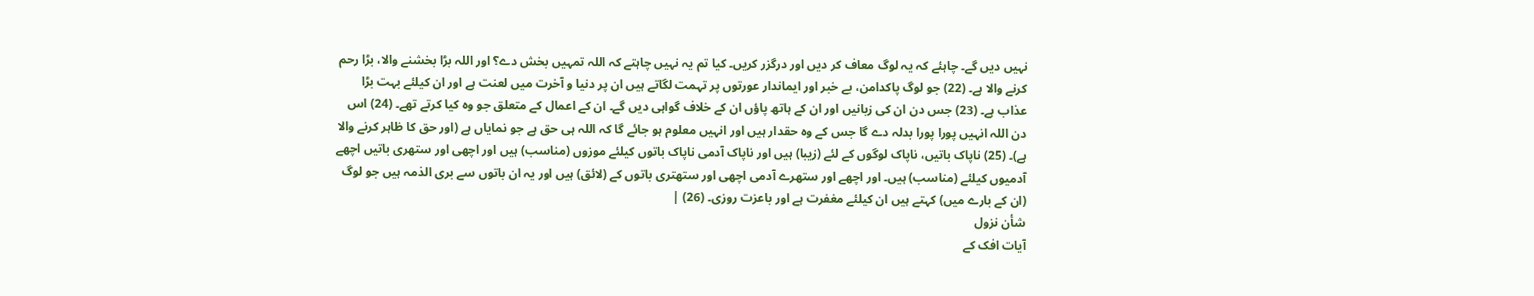نہیں دیں گے۔ چاہئے کہ یہ لوگ معاف کر دیں اور درگزر کریں۔ کیا تم یہ نہیں چاہتے کہ اللہ تمہیں بخش دے؟ اور اللہ بڑا بخشنے والا، بڑا رحم کرنے والا ہے۔ (22) جو لوگ پاکدامن، بے خبر اور ایماندار عورتوں پر تہمت لگاتے ہیں ان پر دنیا و آخرت میں لعنت ہے اور ان کیلئے بہت بڑا عذاب ہے۔ (23) جس دن ان کی زبانیں اور ان کے ہاتھ پاؤں ان کے خلاف گواہی دیں گے۔ ان کے اعمال کے متعلق جو وہ کیا کرتے تھے۔ (24) اس دن اللہ انہیں پورا پورا بدلہ دے گا جس کے وہ حقدار ہیں اور انہیں معلوم ہو جائے گا کہ اللہ ہی حق ہے جو نمایاں ہے (اور حق کا ظاہر کرنے والا ہے)۔ (25) ناپاک باتیں، ناپاک لوگوں کے لئے (زیبا) ہیں اور ناپاک آدمی ناپاک باتوں کیلئے موزوں (مناسب) ہیں اور اچھی اور ستھری باتیں اچھے آدمیوں کیلئے (مناسب) ہیں۔ اور اچھے اور ستھرے آدمی اچھی اور ستھتری باتوں کے (لائق) ہیں اور یہ ان باتوں سے بری الذمہ ہیں جو لوگ (ان کے بارے میں) کہتے ہیں ان کیلئے مغفرت ہے اور باعزت روزی۔ (26) |
شأن نزول
آیات افک کے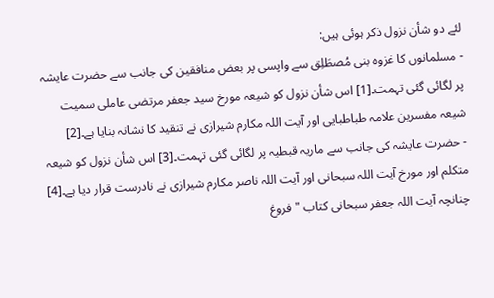لئے دو شأن نزول ذکر ہوئی ہیں:
- مسلمانوں کا غزوہ بنی مُصطَلِق سے واپسی پر بعض منافقین کی جانب سے حضرت عایشہ پر لگائی گئی تہمت۔[1] اس شأن نزول کو شیعہ مورخ سید جعفر مرتضی عاملی سمیت شیعہ مفسرین علامہ طباطبایی اور آیت اللہ مکارم شیرازی نے تنقید کا نشانہ بنایا ہے۔[2]
- حضرت عایشہ کی جانب سے ماریہ قبطیہ پر لگائی گئی تہمت۔[3] اس شأن نزول کو شیعہ متکلم اور مورخ آیت اللہ سبحانی اور آیت اللہ ناصر مکارم شیرازی نے نادرست قرار دیا ہے۔[4]
چنانچہ آیت اللہ جعفر سبحانی کتاب "فروغ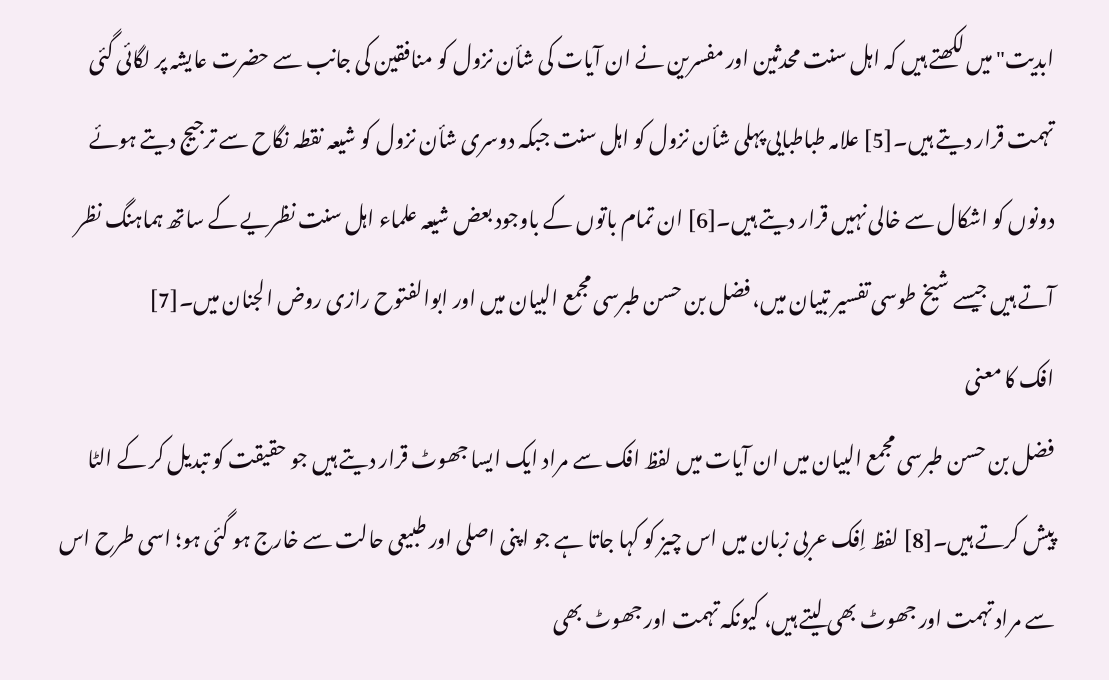ابدیت" میں لکھتے ہیں کہ اہل سنت محدثین اور مفسرین نے ان آیات کی شأن نزول کو منافقین کی جانب سے حضرت عایشہ پر لگائی گئی تہمت قرار دیتے ہیں۔[5] علامہ طباطبایی پہلی شأن نزول کو اہل سنت جبکہ دوسری شأن نزول کو شیعہ نقطہ نگاح سے ترجیج دیتے ہوئے دونوں کو اشکال سے خالی نہیں قرار دیتے ہیں۔[6] ان تمام باتوں کے باوجود بعض شیعہ علماء اہل سنت نظریے کے ساتھ ہماہنگ نظر آتے ہیں جیسے شیخ طوسی تفسیر تبیان میں، فضل بن حسن طبرسی مجمع البیان میں اور ابوالفتوح رازی روض الجنان میں۔[7]
افک کا معنی
فضل بن حسن طبرسی مجمع البیان میں ان آیات میں لفظ افک سے مراد ایک ایسا جھوٹ قرار دیتے ہیں جو حقیقت کو تبدیل کر کے الٹا پیش کرتے ہیں۔[8] لفظ اِفک عربی زبان میں اس چیز کو کہا جاتا ہے جو اپنی اصلی اور طبیعی حالت سے خارج ہو گئی ہو؛ اسی طرح اس سے مراد تہمت اور جھوٹ بھی لیتے ہیں، کیونکہ تہمت اور جھوٹ بھی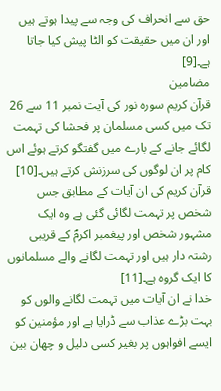حق سے انحراف کی وجہ سے پیدا ہوتے ہیں اور ان میں حقیقت کو الٹا پیش کیا جاتا ہے۔[9]
مضامین
قرآن کریم سورہ نور کی آیت نمبر 11 سے 26 تک میں کسی مسلمان پر فحشا کی تہمت لگائے جانے کے بارے میں گفتگو کرتے ہوئے اس کام پر ان لوگوں کی سرزنش کرتے ہیں۔[10] قرآن کریم کی ان آیات کے مطابق جس شخص پر تہمت لگائی گئی ہے وہ ایک مشہور شخص اور پیغمبر اکرمؐ کے قریبی رشتہ دار ہیں اور تہمت لگانے والے مسلمانوں کا ایک گروه ہے۔[11]
خدا نے ان آیات میں تہمت لگانے والوں کو بہت بڑے عذاب سے ڈرایا ہے اور مؤمنین کو ایسے افواہوں پر بغیر کسی دلیل و چھان بین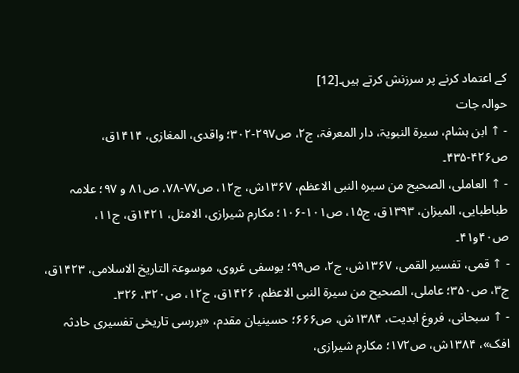کے اعتماد کرنے پر سرزنش کرتے ہیں۔[12]
حوالہ جات
- ↑ ابن ہشام، سیرۃ النبویۃ، دار المعرفۃ، ج۲، ص۲۹۷-۳۰۲؛ واقدی، المغازی، ۱۴۱۴ق، ص۴۲۶-۴۳۵۔
- ↑ العاملی، الصحیح من سیرہ النبی الاعظم، ۱۳۶۷ش، ج۱۲، ص۷۷-۷۸، ص۸۱ و ۹۷؛ علامہ طباطبایی، المیزان، ۱۳۹۳ق، ج۱۵، ص۱۰۱-۱۰۶؛ مکارم شیرازی، الامثل، ۱۴۲۱ق، ج۱۱، ص۴۰و۴۱۔
- ↑ قمی، تفسیر القمی، ۱۳۶۷ش، ج۲، ص۹۹؛ یوسفی غروی، موسوعۃ التاریخ الاسلامی، ۱۴۲۳ق، ج۳، ص۳۵۰؛ عاملی، الصحیح من سیرۃ النبی الاعظم، ۱۴۲۶ق، ج۱۲، ص۳۲۰، ۳۲۶۔
- ↑ سبحانی، فروغ ابدیت، ۱۳۸۴ش، ص۶۶۶؛ حسینیان مقدم، «بررسی تاریخی تفسیری حادثہ افک»، ۱۳۸۴ش، ص۱۷۲؛ مکارم شیرازی،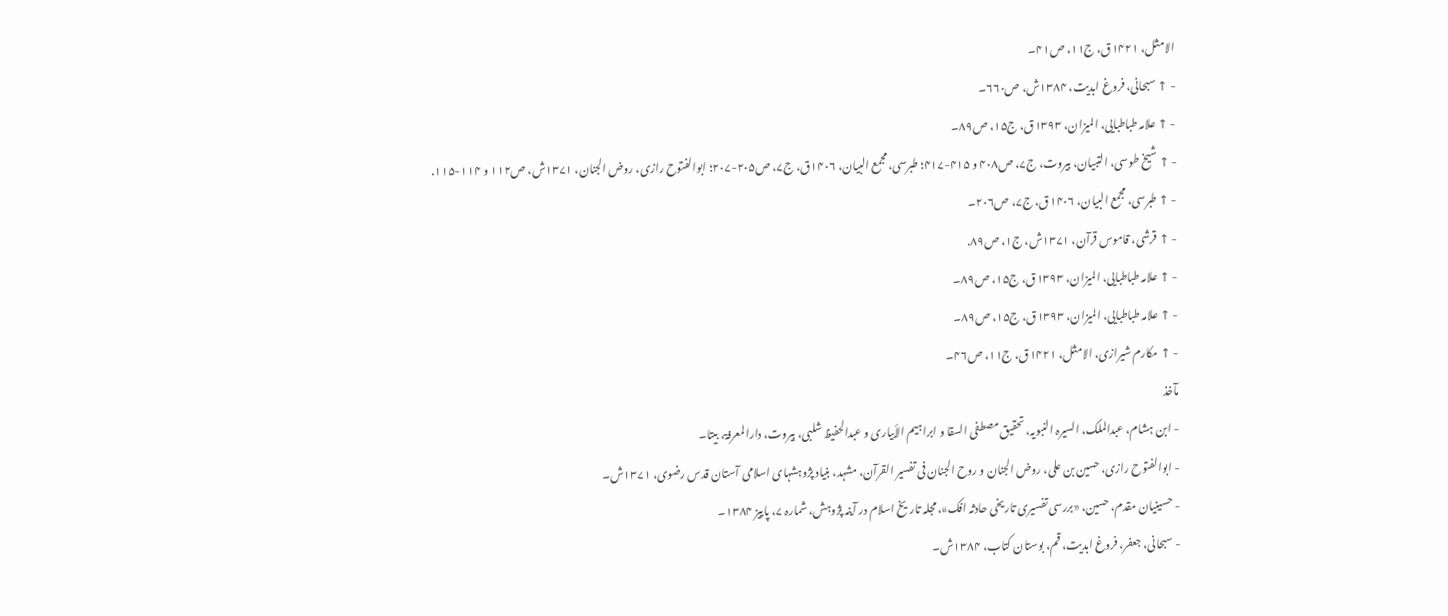الامثل، ۱۴۲۱ق، ج۱۱، ص۴۱۔
- ↑ سبحانی، فروغ ابدیت، ۱۳۸۴ش، ص۶۶۰۔
- ↑ علامہ طباطبایی، المیزان، ۱۳۹۳ق، ج۱۵، ص۸۹۔
- ↑ شیخ طوسی، التبیان، بیروت، ج۷، ص۴۰۸ و ۴۱۵-۴۱۷؛ طبرسی، مجمع البیان، ۱۴۰۶ق، ج۷، ص۲۰۵-۲۰۷؛ ابوالفتوح رازی، روض الجنان، ۱۳۷۱ش، ص۱۱۲ و ۱۱۴-۱۱۵.
- ↑ طبرسی، مجمع البیان، ۱۴۰۶ق، ج۷، ص۲۰۶۔
- ↑ قرشی، قاموس قرآن، ۱۳۷۱ش، ج۱، ص۸۹.
- ↑ علامہ طباطبایی، المیزان، ۱۳۹۳ق، ج۱۵، ص۸۹۔
- ↑ علامہ طباطبایی، المیزان، ۱۳۹۳ق، ج۱۵، ص۸۹۔
- ↑ مکارم شیرازی، الامثل، ۱۴۲۱ق، ج۱۱، ص۴۶۔
مآخذ
- ابن ہشام، عبدالملک، السیرہ النبویہ، تحقیق مصطفی السقا و ابراہیم الأبیاری و عبدالحفیظ شلبی، بیروت، دارالمعرفۃ، بیتا۔
- ابوالفتوح رازی، حسین بن علی، روض الجنان و روح الجنان فی تفسیر القرآن، مشہد، بنیاد پژوہشہای اسلامی آستان قدس رضوی، ۱۳۷۱ش۔
- حسینیان مقدم، حسین، «بررسی تفسیری تاریخی حادثہ افک»، مجلہ تاریخ اسلام در آینہ پژوہش، شمارہ ۷، پاییز ۱۳۸۴۔
- سبحانی، جعفر، فروغ ابدیت، قم، بوستان کتاب، ۱۳۸۴ش۔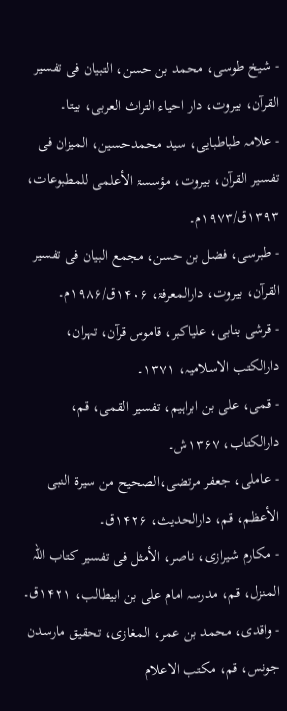- شیخ طوسی، محمد بن حسن، التبیان فی تفسیر القرآن، بیروت، دار احیاء التراث العربی، بیتا۔
- علامہ طباطبایی، سید محمدحسین، المیزان فی تفسیر القرآن، بیروت، مؤسسۃ الأعلمی للمطبوعات، ۱۳۹۳ق/۱۹۷۳م۔
- طبرسی، فضل بن حسن، مجمع البیان فی تفسیر القرآن، بیروت، دارالمعرفۃ، ۱۴۰۶ق/۱۹۸۶م۔
- قرشی بنابی، علیاکبر، قاموس قرآن، تہران، دارالکتب الاسلامیہ، ۱۳۷۱۔
- قمی، علی بن ابراہیم، تفسیر القمی، قم، دارالکتاب، ۱۳۶۷ش۔
- عاملی، جعفر مرتضی،الصحیح من سیرۃ النبی الأعظم، قم، دارالحدیث، ۱۴۲۶ق۔
- مکارم شیرازی، ناصر، الأمثل فی تفسیر کتاب اللہ المنزل، قم، مدرسہ امام علی بن ابیطالب، ۱۴۲۱ق۔
- واقدی، محمد بن عمر، المغازی، تحقیق مارسدن جونس، قم، مکتب الاعلام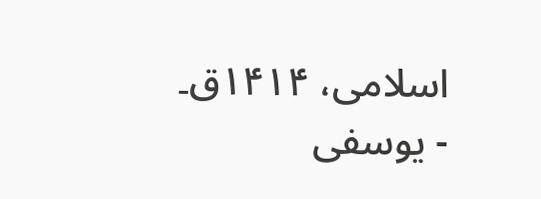اسلامی، ۱۴۱۴ق۔
- یوسفی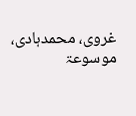غروی، محمدہادی، موسوعۃ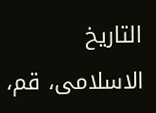التاریخ الاسلامی، قم،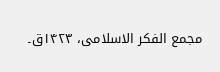مجمع الفکر الاسلامی، ۱۴۲۳ق۔